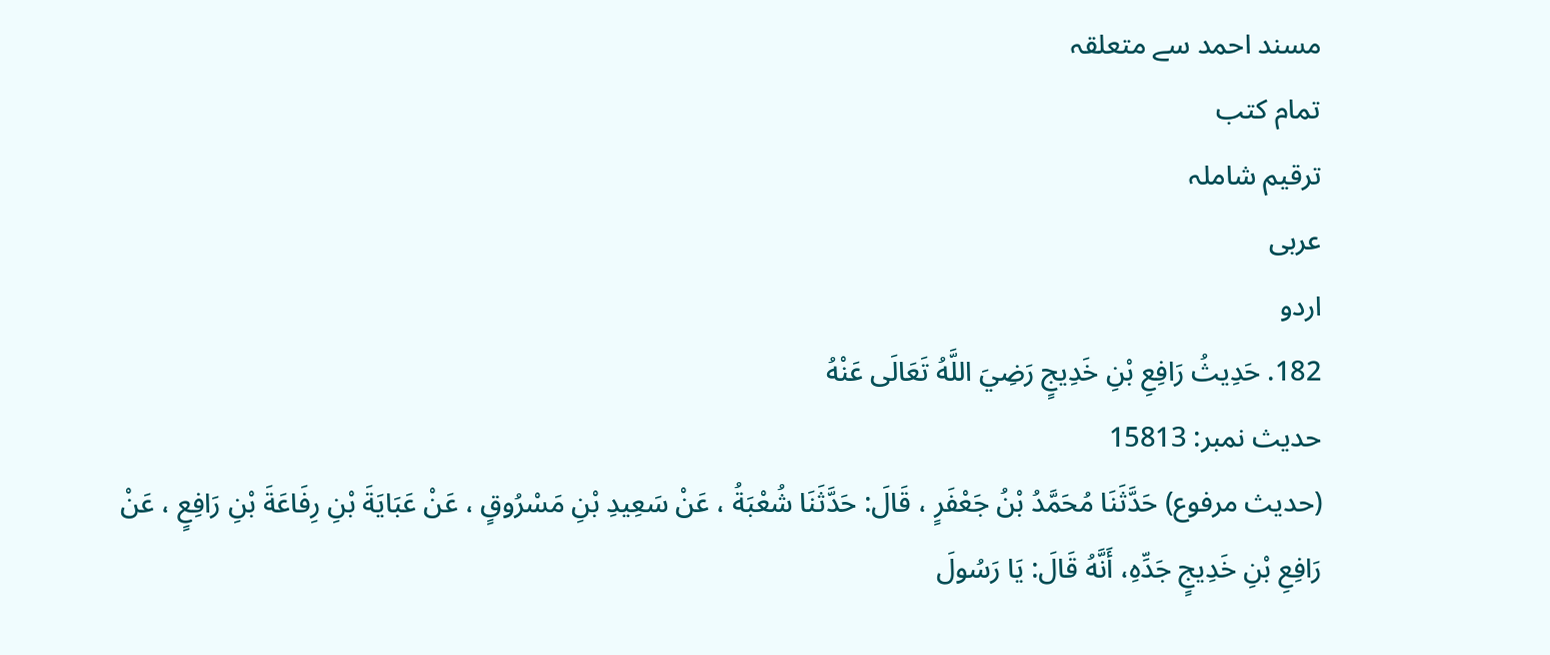مسند احمد سے متعلقہ
تمام کتب
ترقیم شاملہ
عربی
اردو
182. حَدِيثُ رَافِعِ بْنِ خَدِيجٍ رَضِيَ اللَّهُ تَعَالَى عَنْهُ
حدیث نمبر: 15813
(حديث مرفوع) حَدَّثَنَا مُحَمَّدُ بْنُ جَعْفَرٍ ، قَالَ: حَدَّثَنَا شُعْبَةُ ، عَنْ سَعِيدِ بْنِ مَسْرُوقٍ ، عَنْ عَبَايَةَ بْنِ رِفَاعَةَ بْنِ رَافِعٍ ، عَنْ رَافِعِ بْنِ خَدِيجٍ جَدِّهِ، أَنَّهُ قَالَ: يَا رَسُولَ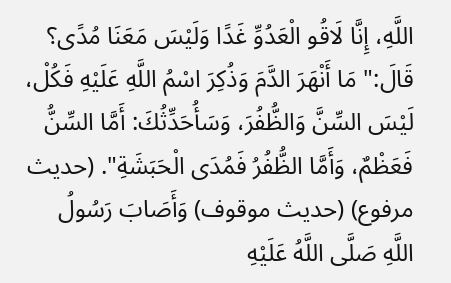اللَّهِ، إِنَّا لَاقُو الْعَدُوِّ غَدًا وَلَيْسَ مَعَنَا مُدًى؟ قَالَ:" مَا أَنْهَرَ الدَّمَ وَذُكِرَ اسْمُ اللَّهِ عَلَيْهِ فَكُلْ، لَيْسَ السِّنَّ وَالظُّفُرَ، وَسَأُحَدِّثُكَ: أَمَّا السِّنُّ فَعَظْمٌ، وَأَمَّا الظُّفُرُ فَمُدَى الْحَبَشَةِ". (حديث مرفوع) (حديث موقوف) وَأَصَابَ رَسُولُ اللَّهِ صَلَّى اللَّهُ عَلَيْهِ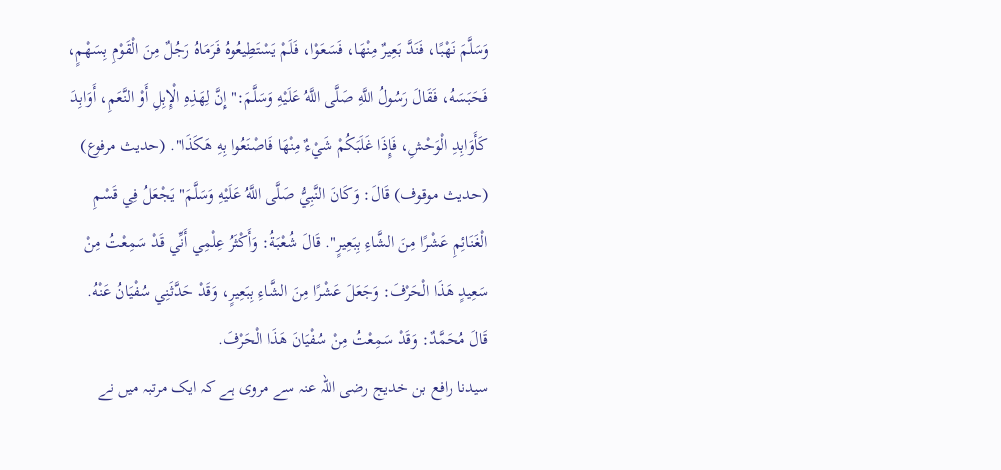وَسَلَّمَ نَهْبًا، فَنَدَّ بَعِيرٌ مِنْهَا، فَسَعَوْا، فَلَمْ يَسْتَطِيعُوهُ فَرَمَاهُ رَجُلٌ مِنَ الْقَوْمِ بِسَهْمٍ، فَحَبَسَهُ، فَقَالَ رَسُولُ اللَّهِ صَلَّى اللَّهُ عَلَيْهِ وَسَلَّمَ:" إِنَّ لِهَذِهِ الْإِبِلِ أَوْ النَّعَمِ، أَوَابِدَ كَأَوَابِدِ الْوَحْشِ، فَإِذَا غَلَبَكُمْ شَيْءٌ مِنْهَا فَاصْنَعُوا بِهِ هَكَذَا". (حديث مرفوع) (حديث موقوف) قَالَ: وَكَانَ النَّبِيُّ صَلَّى اللَّهُ عَلَيْهِ وَسَلَّمَ" يَجْعَلُ فِي قَسْمِ الْغَنَائِمِ عَشْرًا مِنَ الشَّاءِ بِبَعِيرٍ". قَالَ شُعْبَةُ: وَأَكْثَرُ عِلْمِي أَنِّي قَدْ سَمِعْتُ مِنْ سَعِيدٍ هَذَا الْحَرْفَ: وَجَعَلَ عَشْرًا مِنَ الشَّاءِ بِبَعِيرٍ، وَقَدْ حَدَّثَنِي سُفْيَانُ عَنْهُ. قَالَ مُحَمَّدٌ: وَقَدْ سَمِعْتُ مِنْ سُفْيَانَ هَذَا الْحَرْفَ.
سیدنا رافع بن خدیج رضی اللہ عنہ سے مروی ہے کہ ایک مرتبہ میں نے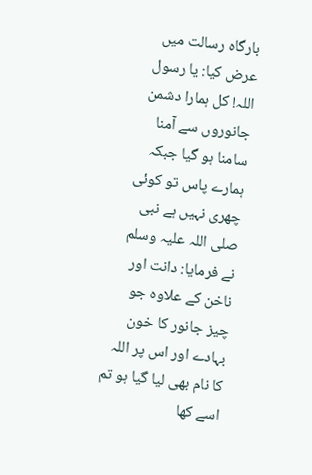بارگاہ رسالت میں عرض کیا: یا رسول اللہ! کل ہمارا دشمن جانوروں سے آمنا سامنا ہو گیا جبکہ ہمارے پاس تو کوئی چھری نہیں ہے نبی صلی اللہ علیہ وسلم نے فرمایا: دانت اور ناخن کے علاوہ جو چیز جانور کا خون بہادے اور اس پر اللہ کا نام بھی لیا گیا ہو تم اسے کھا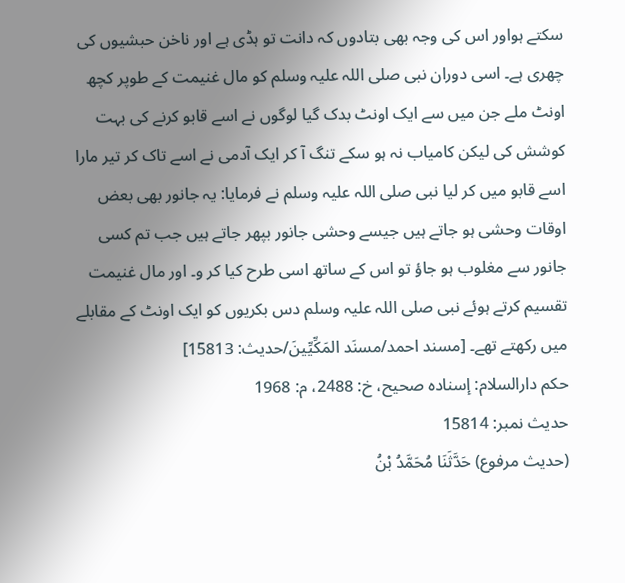سکتے ہواور اس کی وجہ بھی بتادوں کہ دانت تو ہڈی ہے اور ناخن حبشیوں کی چھری ہے۔ اسی دوران نبی صلی اللہ علیہ وسلم کو مال غنیمت کے طوپر کچھ اونٹ ملے جن میں سے ایک اونٹ بدک گیا لوگوں نے اسے قابو کرنے کی بہت کوشش کی لیکن کامیاب نہ ہو سکے تنگ آ کر ایک آدمی نے اسے تاک کر تیر مارا اسے قابو میں کر لیا نبی صلی اللہ علیہ وسلم نے فرمایا: یہ جانور بھی بعض اوقات وحشی ہو جاتے ہیں جیسے وحشی جانور بپھر جاتے ہیں جب تم کسی جانور سے مغلوب ہو جاؤ تو اس کے ساتھ اسی طرح کیا کر و۔ اور مال غنیمت تقسیم کرتے ہوئے نبی صلی اللہ علیہ وسلم دس بکریوں کو ایک اونٹ کے مقابلے میں رکھتے تھے۔ [مسند احمد/مسنَد المَكِّیِّینَ/حدیث: 15813]
حکم دارالسلام: إسناده صحيح، خ: 2488، م: 1968
حدیث نمبر: 15814
(حديث مرفوع) حَدَّثَنَا مُحَمَّدُ بْنُ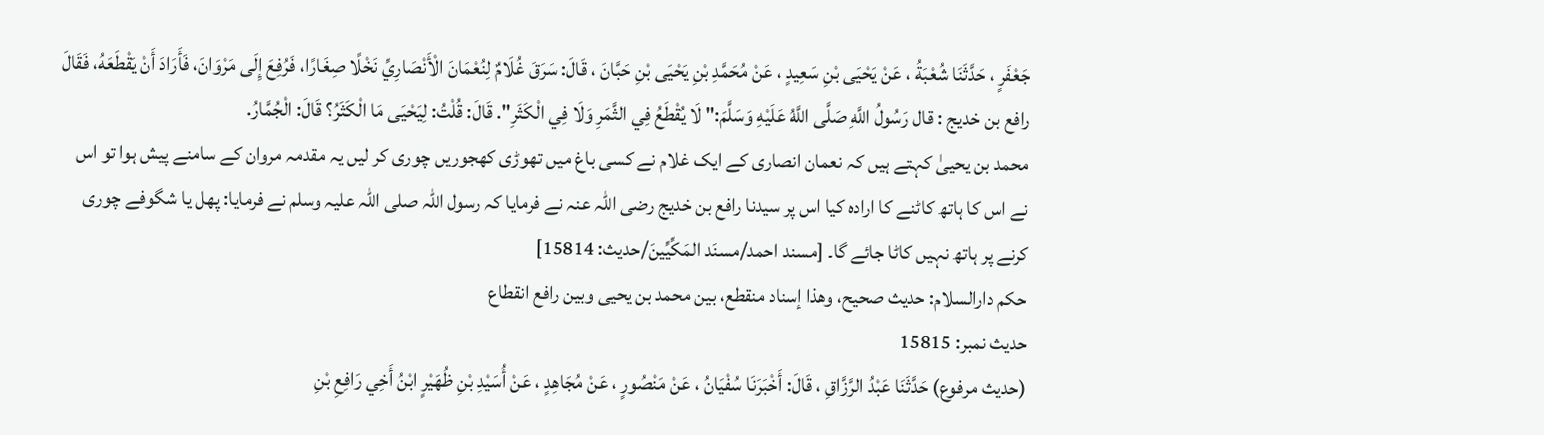جَعْفَرٍ ، حَدَّثَنَا شُعْبَةُ ، عَنْ يَحْيَى بْنِ سَعِيدٍ ، عَنْ مُحَمَّدِ بْنِ يَحْيَى بْنِ حَبَّانَ ، قَالَ: سَرَقَ غُلَامٌ لِنُعْمَانَ الْأَنْصَارِيِّ نَخْلًا صِغَارًا، فَرُفِعَ إِلَى مَرْوَانَ، فَأَرَادَ أَنْ يَقْطَعَهُ، فَقَالَ رافع بن خديج : قال رَسُولُ اللَّهِ صَلَّى اللَّهُ عَلَيْهِ وَسَلَّمَ:" لَا يُقْطَعُ فِي الثَّمَرِ وَلَا فِي الْكَثَرِ". قَالَ: قُلْتُ: لِيَحْيَى مَا الْكَثَرُ؟ قَالَ: الْجُمَّارُ.
محمد بن یحییٰ کہتے ہیں کہ نعمان انصاری کے ایک غلام نے کسی باغ میں تھوڑی کھجوریں چوری کر لیں یہ مقدمہ مروان کے سامنے پیش ہوا تو اس نے اس کا ہاتھ کاٹنے کا ارادہ کیا اس پر سیدنا رافع بن خدیج رضی اللہ عنہ نے فرمایا کہ رسول اللہ صلی اللہ علیہ وسلم نے فرمایا: پھل یا شگوفے چوری کرنے پر ہاتھ نہیں کاٹا جائے گا۔ [مسند احمد/مسنَد المَكِّیِّینَ/حدیث: 15814]
حکم دارالسلام: حديث صحيح، وهذا إسناد منقطع، بين محمد بن يحيى وبين رافع انقطاع
حدیث نمبر: 15815
(حديث مرفوع) حَدَّثَنَا عَبْدُ الرَّزَّاقِ ، قَالَ: أَخْبَرَنَا سُفْيَانُ ، عَنْ مَنْصُورٍ ، عَنْ مُجَاهِدٍ ، عَنْ أُسَيْدِ بْنِ ظُهَيْرٍ ابْنُ أَخِي رَافِعِ بْنِ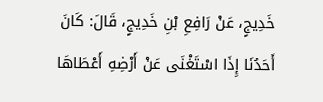خَدِيجٍ، عَنْ رَافِعِ بْنِ خَدِيجٍ، قَالَ: كَانَ أَحَدُنَا إِذَا اسْتَغْنَى عَنْ أَرْضِهِ أَعْطَاهَا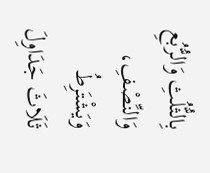بِالثُّلُثِ وَالرُّبُعِ وَالنِّصْفِ، وَيَشْتَرِطُ ثَلَاثَ جَدَاوِلَ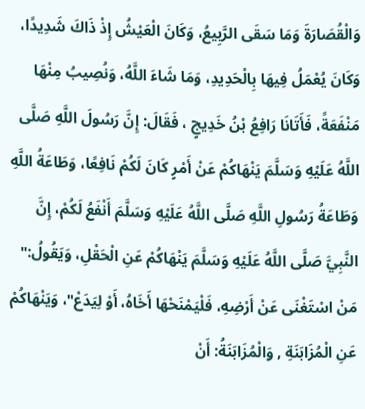وَالْقُصَارَةَ وَمَا سَقَى الرَّبِيعُ، وَكَانَ الْعَيْشُ إِذْ ذَاكَ شَدِيدًا، وَكَانَ يُعْمَلُ فِيهَا بِالْحَدِيدِ، وَمَا شَاءَ اللَّهُ، وَنُصِيبُ مِنْهَا مَنْفَعَةً، فَأَتَانَا رَافِعُ بْنُ خَدِيجٍ ، فَقَالَ: إِنَّ رَسُولَ اللَّهِ صَلَّى اللَّهُ عَلَيْهِ وَسَلَّمَ يَنْهَاكُمْ عَنْ أَمْرٍ كَانَ لَكُمْ نَافِعًا، وَطَاعَةُ اللَّهِ وَطَاعَةُ رَسُولِ اللَّهِ صَلَّى اللَّهُ عَلَيْهِ وَسَلَّمَ أَنْفَعُ لَكُمْ، إِنَّ النَّبِيَّ صَلَّى اللَّهُ عَلَيْهِ وَسَلَّمَ يَنْهَاكُمْ عَنِ الْحَقْلِ، وَيَقُولُ:" مَنْ اسْتَغْنَى عَنْ أَرْضِهِ، فَلْيَمْنَحْهَا أَخَاهُ، أَوْ لِيَدَعْ"، وَيَنْهَاكُمْ عَنِ الْمُزَابَنَةِ , وَالْمُزَابَنَةُ: أَنْ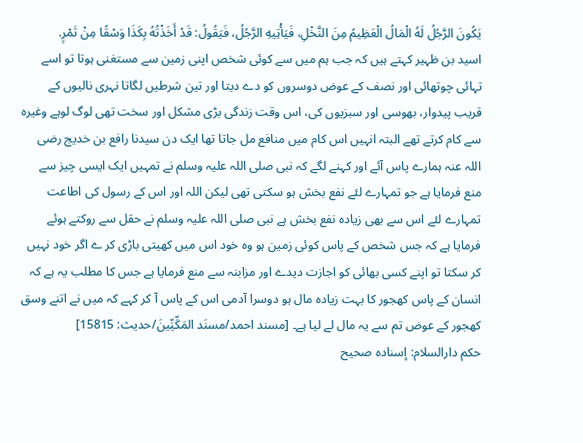يَكُونَ الرَّجُلُ لَهُ الْمَالُ الْعَظِيمُ مِنَ النَّخْلِ، فَيَأْتِيهِ الرَّجُلُ، فَيَقُولُ: قَدْ أَخَذْتُهُ بِكَذَا وَسْقًا مِنْ تَمْرٍ.
اسید بن ظہیر کہتے ہیں کہ جب ہم میں سے کوئی شخص اپنی زمین سے مستغنی ہوتا تو اسے تہائی چوتھائی اور نصف کے عوض دوسروں کو دے دیتا اور تین شرطیں لگاتا نہری نالیوں کے قریب پیدوار، بھوسی اور سبزیوں کی، اس وقت زندگی بڑی مشکل اور سخت تھی لوگ لوہے وغیرہ سے کام کرتے تھے البتہ انہیں اس کام میں منافع مل جاتا تھا ایک دن سیدنا رافع بن خدیج رضی اللہ عنہ ہمارے پاس آئے اور کہنے لگے کہ نبی صلی اللہ علیہ وسلم نے تمہیں ایک ایسی چیز سے منع فرمایا ہے جو تمہارے لئے نفع بخش ہو سکتی تھی لیکن اللہ اور اس کے رسول کی اطاعت تمہارے لئے اس سے بھی زیادہ نفع بخش ہے نبی صلی اللہ علیہ وسلم نے حقل سے روکتے ہوئے فرمایا ہے کہ جس شخص کے پاس کوئی زمین ہو وہ خود اس میں کھیتی باڑی کر ے اگر خود نہیں کر سکتا تو اپنے کسی بھائی کو اجازت دیدے اور مزابنہ سے منع فرمایا ہے جس کا مطلب یہ ہے کہ انسان کے پاس کھجور کا بہت زیادہ مال ہو دوسرا آدمی اس کے پاس آ کر کہے کہ میں نے اتنے وسق کھجور کے عوض تم سے یہ مال لے لیا ہے۔ [مسند احمد/مسنَد المَكِّیِّینَ/حدیث: 15815]
حکم دارالسلام: إسناده صحيح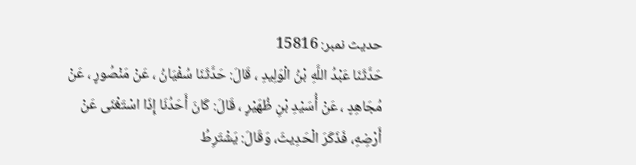حدیث نمبر: 15816
حَدَّثَنَا عَبْدُ اللَّهِ بْنُ الْوَلِيدِ ، قَالَ: حَدَّثَنَا سُفْيَانُ ، عَنْ مَنْصُورٍ ، عَنْ مُجَاهِدٍ ، عَنْ أُسَيْدِ بْنِ ظُهَيْرٍ ، قَالَ: كَانَ أَحَدُنَا إِذَا اسْتَغْنَى عَنْ أَرْضِهِ، فَذَكَرَ الْحَدِيثَ، وَقَالَ: يَشْتَرِطُ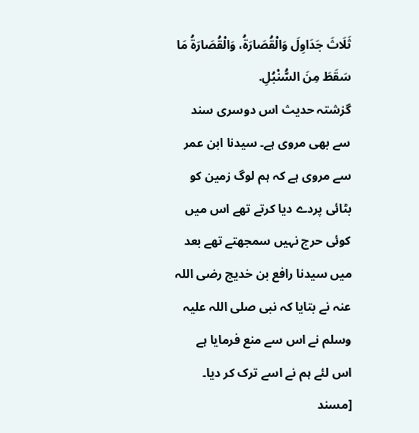ثَلَاثَ جَدَاوِلَ وَالْقُصَارَةُ، وَالْقُصَارَةُ مَا سَقَطَ مِنَ السُّنْبُلِ.
گزشتہ حدیث اس دوسری سند سے بھی مروی ہے۔ سیدنا ابن عمر سے مروی ہے کہ ہم لوگ زمین کو بٹائی پردے دیا کرتے تھے اس میں کوئی حرج نہیں سمجھتے تھے بعد میں سیدنا رافع بن خدیج رضی اللہ عنہ نے بتایا کہ نبی صلی اللہ علیہ وسلم نے اس سے منع فرمایا ہے اس لئے ہم نے اسے ترک کر دیا۔ [مسند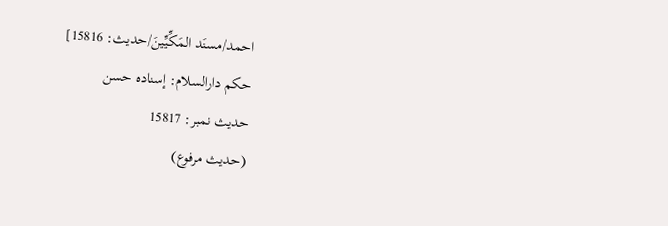احمد/مسنَد المَكِّیِّینَ/حدیث: 15816]
حکم دارالسلام: إسناده حسن
حدیث نمبر: 15817
(حديث مرفوع)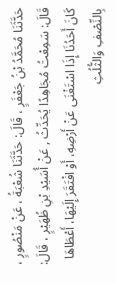حَدَّثَنَا مُحَمَّدُ بْنُ جَعْفَرٍ ، قَالَ: حَدَّثَنَا شُعْبَةُ ، عَنْ مَنْصُورٍ ، قَالَ: سَمِعْتُ مُجَاهِدًا يُحَدِّثُ , عَنْ أُسَيْدِ بْنِ ظُهَيْرٍ ، قَالَ: كَانَ أَحَدُنَا إِذَا اسْتَغْنَى عَنْ أَرْضِهِ، أَوْ افْتَقَرَ إِلَيْهَا، أَعْطَاهَا بِالنِّصْفِ وَالثُّلُثِ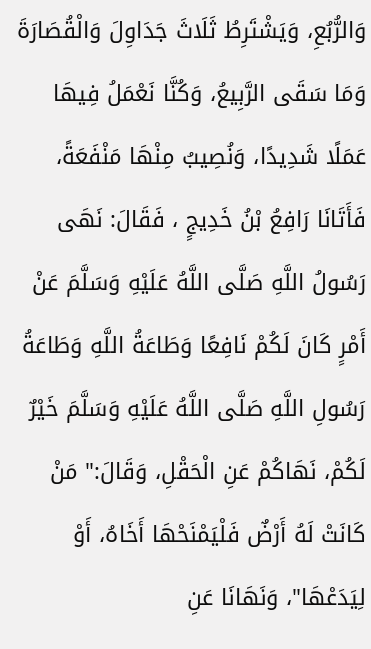وَالرُّبُعِ، وَيَشْتَرِطُ ثَلَاثَ جَدَاوِلَ وَالْقُصَارَةَ وَمَا سَقَى الرَّبِيعُ، وَكُنَّا نَعْمَلُ فِيهَا عَمَلًا شَدِيدًا، وَنُصِيبُ مِنْهَا مَنْفَعَةً، فَأَتَانَا رَافِعُ بْنُ خَدِيجٍ ، فَقَالَ: نَهَى رَسُولُ اللَّهِ صَلَّى اللَّهُ عَلَيْهِ وَسَلَّمَ عَنْ أَمْرٍ كَانَ لَكُمْ نَافِعًا وَطَاعَةُ اللَّهِ وَطَاعَةُ رَسُولِ اللَّهِ صَلَّى اللَّهُ عَلَيْهِ وَسَلَّمَ خَيْرٌ لَكُمْ، نَهَاكُمْ عَنِ الْحَقْلِ، وَقَالَ:" مَنْ كَانَتْ لَهُ أَرْضٌ فَلْيَمْنَحْهَا أَخَاهُ، أَوْ لِيَدَعْهَا"، وَنَهَانَا عَنِ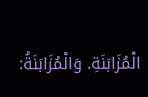الْمُزَابَنَةِ. وَالْمُزَابَنَةُ: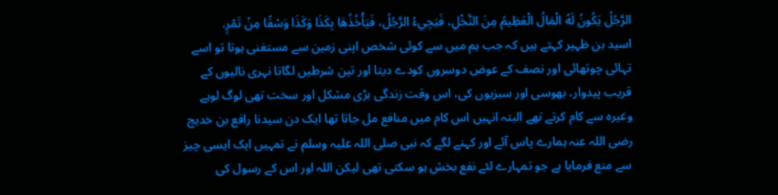الرَّجُلُ يَكُونُ لَهُ الْمَالُ الْعَظِيمُ مِنَ النَّخْلِ، فَيَجِيءُ الرَّجُلُ، فَيَأْخُذُهَا بِكَذَا وَكَذَا وَسْقًا مِنْ تَمْرٍ.
اسید بن ظہیر کہتے ہیں کہ جب ہم میں سے کوئی شخص اپنی زمین سے مستغنی ہوتا تو اسے تہائی چوتھائی اور نصف کے عوض دوسروں کودے دیتا اور تین شرطیں لگاتا نہری نالیوں کے قریب پیدوار، بھوسی اور سبزیوں کی، اس وقت زندگی بڑی مشکل اور سخت تھی لوگ لوہے وغیرہ سے کام کرتے تھے البتہ انہیں اس کام میں منافع مل جاتا تھا ایک دن سیدنا رافع بن خدیج رضی اللہ عنہ ہمارے پاس آئے اور کہنے لگے کہ نبی صلی اللہ علیہ وسلم نے تمہیں ایک ایسی چیز سے منع فرمایا ہے جو تمہارے لئے نفع بخش ہو سکتی تھی لیکن اللہ اور اس کے رسول کی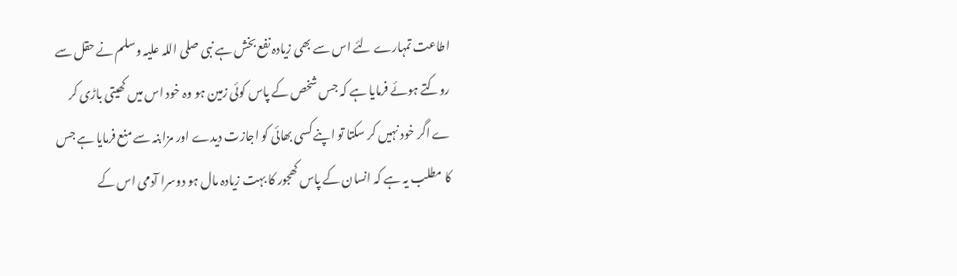اطاعت تمہارے لئے اس سے بھی زیادہ نفع بخش ہے نبی صلی اللہ علیہ وسلم نے حقل سے روکتے ہوئے فرمایا ہے کہ جس شخص کے پاس کوئی زمین ہو وہ خود اس میں کھیتی باڑی کر ے اگر خود نہیں کر سکتا تو اپنے کسی بھائی کو اجازت دیدے اور مزابنہ سے منع فرمایا ہے جس کا مطلب یہ ہے کہ انسان کے پاس کھجور کا بہت زیادہ مال ہو دوسرا آدمی اس کے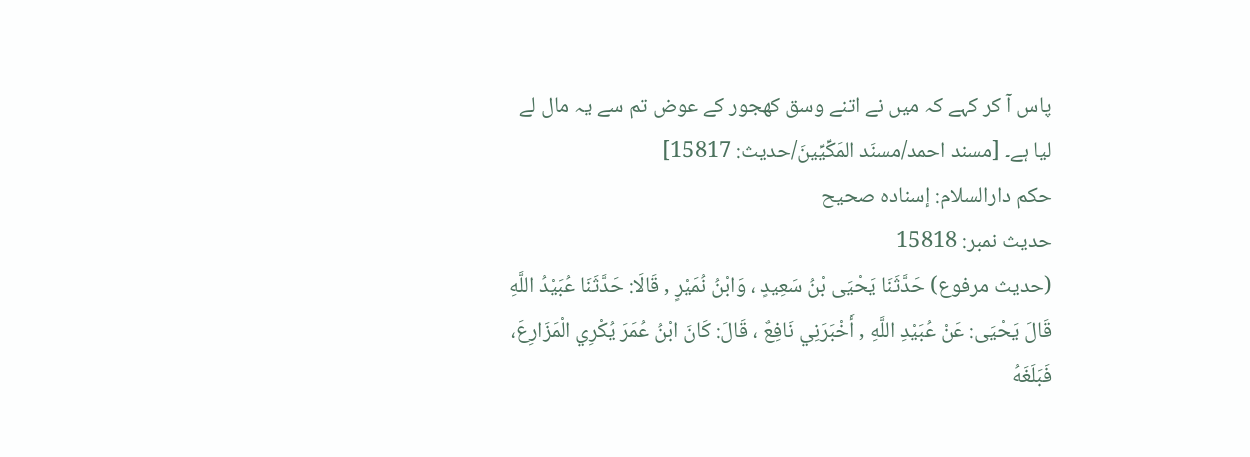پاس آ کر کہے کہ میں نے اتنے وسق کھجور کے عوض تم سے یہ مال لے لیا ہے۔ [مسند احمد/مسنَد المَكِّیِّینَ/حدیث: 15817]
حکم دارالسلام: إسناده صحيح
حدیث نمبر: 15818
(حديث مرفوع) حَدَّثَنَا يَحْيَى بْنُ سَعِيدٍ ، وَابْنُ نُمَيْرٍ , قَالَا: حَدَّثَنَا عُبَيْدُ اللَّهِ قَالَ يَحْيَى: عَنْ عُبَيْدِ اللَّهِ , أَخْبَرَنِي نَافِعٌ ، قَالَ: كَانَ ابْنُ عُمَرَ يُكْرِي الْمَزَارِعَ، فَبَلَغَهُ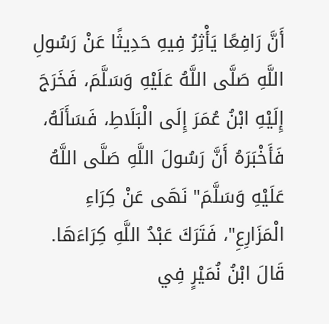أَنَّ رَافِعًا يَأْثِرُ فِيهِ حَدِيثًا عَنْ رَسُولِ اللَّهِ صَلَّى اللَّهُ عَلَيْهِ وَسَلَّمَ، فَخَرَجَ إِلَيْهِ ابْنُ عُمَرَ إِلَى الْبَلَاطِ، فَسَأَلَهُ، فَأَخْبَرَهُ أَنَّ رَسُولَ اللَّهِ صَلَّى اللَّهُ عَلَيْهِ وَسَلَّمَ" نَهَى عَنْ كِرَاءِ الْمَزَارِعِ"، فَتَرَكَ عَبْدُ اللَّهِ كِرَاءَهَا. قَالَ ابْنُ نُمَيْرٍ فِي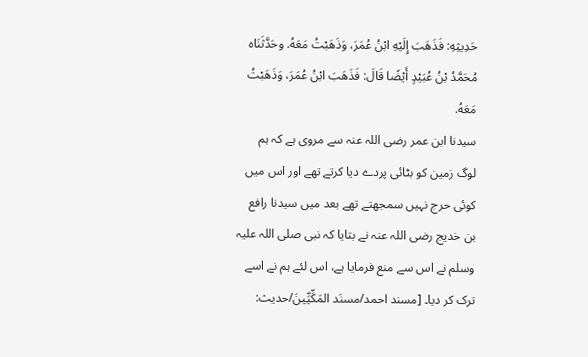حَدِيثِهِ: فَذَهَبَ إِلَيْهِ ابْنُ عُمَرَ، وَذَهَبْتُ مَعَهُ. وحَدَّثَنَاه مُحَمَّدُ بْنُ عُبَيْدٍ أَيْضًا قَالَ: فَذَهَبَ ابْنُ عُمَرَ، وَذَهَبْتُ مَعَهُ.
سیدنا ابن عمر رضی اللہ عنہ سے مروی ہے کہ ہم لوگ زمین کو بٹائی پردے دیا کرتے تھے اور اس میں کوئی حرج نہیں سمجھتے تھے بعد میں سیدنا رافع بن خدیج رضی اللہ عنہ نے بتایا کہ نبی صلی اللہ علیہ وسلم نے اس سے منع فرمایا ہے، اس لئے ہم نے اسے ترک کر دیا۔ [مسند احمد/مسنَد المَكِّیِّینَ/حدیث: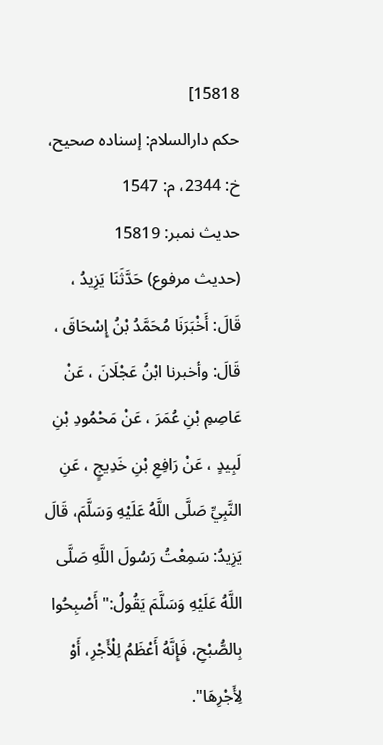15818]
حکم دارالسلام: إسناده صحيح، خ: 2344، م: 1547
حدیث نمبر: 15819
(حديث مرفوع) حَدَّثَنَا يَزِيدُ ، قَالَ: أَخْبَرَنَا مُحَمَّدُ بْنُ إِسْحَاقَ ، قَالَ: وأخبرنا ابْنُ عَجْلَانَ ، عَنْ عَاصِمِ بْنِ عُمَرَ ، عَنْ مَحْمُودِ بْنِ لَبِيدٍ ، عَنْ رَافِعِ بْنِ خَدِيجٍ ، عَنِ النَّبِيِّ صَلَّى اللَّهُ عَلَيْهِ وَسَلَّمَ، قَالَ يَزِيدُ: سَمِعْتُ رَسُولَ اللَّهِ صَلَّى اللَّهُ عَلَيْهِ وَسَلَّمَ يَقُولُ:" أَصْبِحُوا بِالصُّبْحِ، فَإِنَّهُ أَعْظَمُ لِلْأَجْرِ، أَوْ لِأَجْرِهَا".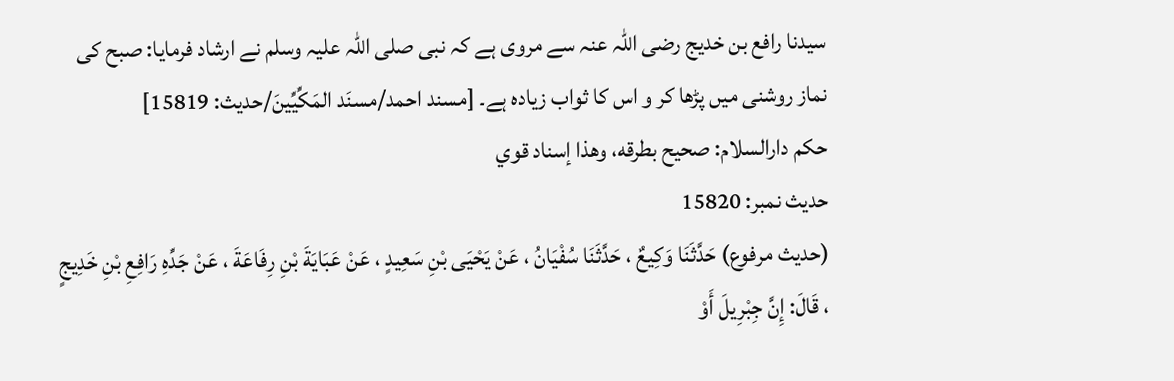سیدنا رافع بن خدیج رضی اللہ عنہ سے مروی ہے کہ نبی صلی اللہ علیہ وسلم نے ارشاد فرمایا: صبح کی نماز روشنی میں پڑھا کر و اس کا ثواب زیادہ ہے۔ [مسند احمد/مسنَد المَكِّیِّینَ/حدیث: 15819]
حکم دارالسلام: صحيح بطرقه، وهذا إسناد قوي
حدیث نمبر: 15820
(حديث مرفوع) حَدَّثَنَا وَكِيعٌ ، حَدَّثَنَا سُفْيَانُ ، عَنْ يَحْيَى بْنِ سَعِيدٍ ، عَنْ عَبَايَةَ بْنِ رِفَاعَةَ ، عَنْ جَدِّهِ رَافِعِ بْنِ خَدِيجٍ ، قَالَ: إِنَّ جِبْرِيلَ أَوْ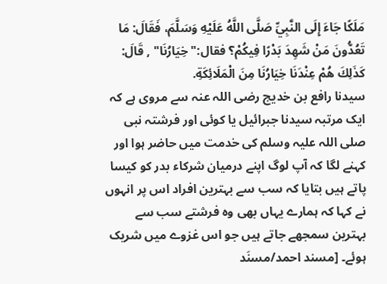مَلَكًا جَاءَ إِلَى النَّبِيِّ صَلَّى اللَّهُ عَلَيْهِ وَسَلَّمَ، فَقَالَ: مَا تَعُدُّونَ مَنْ شَهِدَ بَدْرًا فِيكُمْ؟ فقال:" خِيَارُنَا" , قَالَ: كَذَلِكَ هُمْ عِنْدَنَا خِيَارُنَا مِنَ الْمَلَائِكَةِ.
سیدنا رافع بن خدیج رضی اللہ عنہ سے مروی ہے کہ ایک مرتبہ سیدنا جبرائیل یا کوئی اور فرشتہ نبی صلی اللہ علیہ وسلم کی خدمت میں حاضر ہوا اور کہنے لگا کہ آپ لوگ اپنے درمیان شرکاء بدر کو کیسا پاتے ہیں بتایا کہ سب سے بہترین افراد اس پر انہوں نے کہا کہ ہمارے یہاں بھی وہ فرشتے سب سے بہترین سمجھے جاتے ہیں جو اس غزوے میں شریک ہوئے۔ [مسند احمد/مسنَد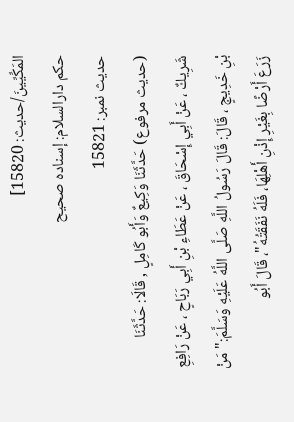المَكِّیِّینَ/حدیث: 15820]
حکم دارالسلام: إسناده صحيح
حدیث نمبر: 15821
(حديث مرفوع) حَدَّثَنَا وَكِيعٌ وَأَبُو كَامِلٍ , قَالَا: حَدَّثَنَا شَرِيكٌ ، عَنْ أَبِي إِسْحَاقَ ، عَنْ عَطَاءِ بْنِ أَبِي رَبَاحٍ ، عَنْ رَافِعِ بْنِ خَدِيجٍ ، قَالَ: قَالَ رَسُولُ اللَّهِ صَلَّى اللَّهُ عَلَيْهِ وَسَلَّمَ:" مَنْ زَرَعَ أَرْضًا بِغَيْرِ إِذْنِ أَهْلِهَا، فَلَهُ نَفَقَتُهُ"، قَالَ أَبُو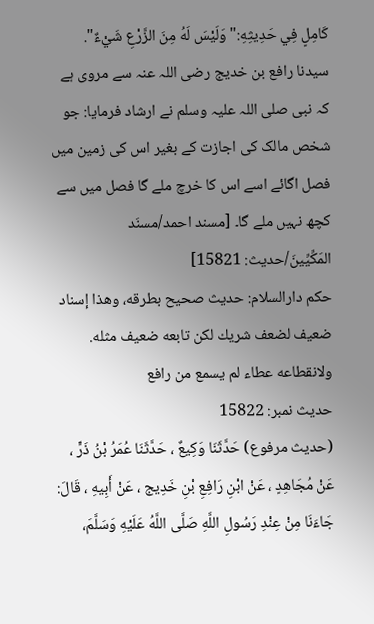كَامِلٍ فِي حَدِيثِهِ:" وَلَيْسَ لَهُ مِنَ الزَّرْعِ شَيْءٌ".
سیدنا رافع بن خدیج رضی اللہ عنہ سے مروی ہے کہ نبی صلی اللہ علیہ وسلم نے ارشاد فرمایا: جو شخص مالک کی اجازت کے بغیر اس کی زمین میں فصل اگائے اسے اس کا خرچ ملے گا فصل میں سے کچھ نہیں ملے گا۔ [مسند احمد/مسنَد المَكِّیِّینَ/حدیث: 15821]
حکم دارالسلام: حديث صحيح بطرقه، وهذا إسناد ضعيف لضعف شريك لكن تابعه ضعيف مثله. ولانقطاعه عطاء لم يسمع من رافع
حدیث نمبر: 15822
(حديث مرفوع) حَدَّثَنَا وَكِيعٌ ، حَدَّثَنَا عُمَرُ بْنُ ذَرٍّ ، عَنْ مُجَاهِدٍ ، عَنْ ابْنِ رَافِعِ بْنِ خَدِيج ، عَنْ أَبِيهِ ، قَالَ: جَاءَنَا مِنْ عِنْدِ رَسُولِ اللَّهِ صَلَّى اللَّهُ عَلَيْهِ وَسَلَّمَ،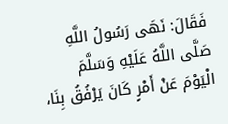فَقَالَ: نَهَى رَسُولُ اللَّهِ صَلَّى اللَّهُ عَلَيْهِ وَسَلَّمَ الْيَوْمَ عَنْ أَمْرٍ كَانَ يَرْفُقُ بِنَا،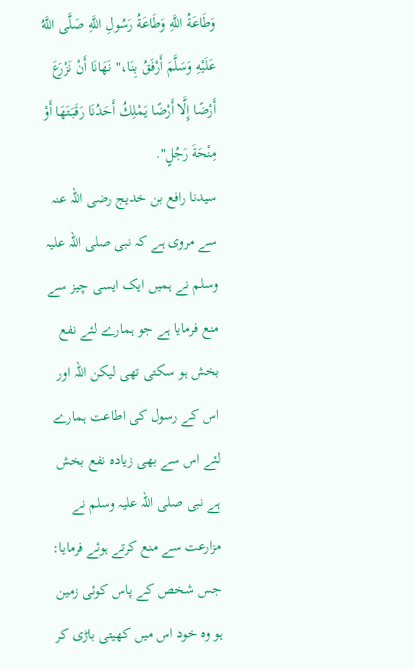وَطَاعَةُ اللَّهِ وَطَاعَةُ رَسُولِ اللَّهِ صَلَّى اللَّهُ عَلَيْهِ وَسَلَّمَ أَرْفَقُ بِنَا،" نَهَانَا أَنْ نَزْرَعَ أَرْضًا إِلَّا أَرْضًا يَمْلِكُ أَحَدُنَا رَقَبَتَهَا أَوْ مِنْحَةَ رَجُلٍ".
سیدنا رافع بن خدیج رضی اللہ عنہ سے مروی ہے کہ نبی صلی اللہ علیہ وسلم نے ہمیں ایک ایسی چیز سے منع فرمایا ہے جو ہمارے لئے نفع بخش ہو سکتی تھی لیکن اللہ اور اس کے رسول کی اطاعت ہمارے لئے اس سے بھی زیادہ نفع بخش ہے نبی صلی اللہ علیہ وسلم نے مزارعت سے منع کرتے ہوئے فرمایا: جس شخص کے پاس کوئی زمین ہو وہ خود اس میں کھیتی باڑی کر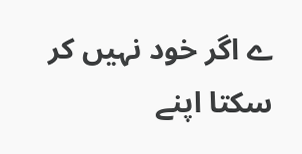ے اگر خود نہیں کر سکتا اپنے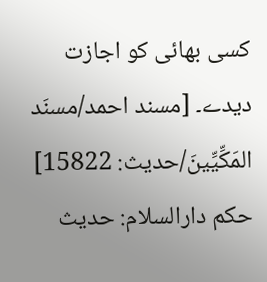کسی بھائی کو اجازت دیدے۔ [مسند احمد/مسنَد المَكِّیِّینَ/حدیث: 15822]
حکم دارالسلام: حديث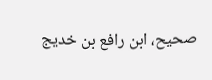صحيح، ابن رافع بن خديج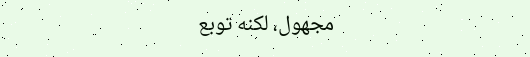مجهول، لكنه توبع